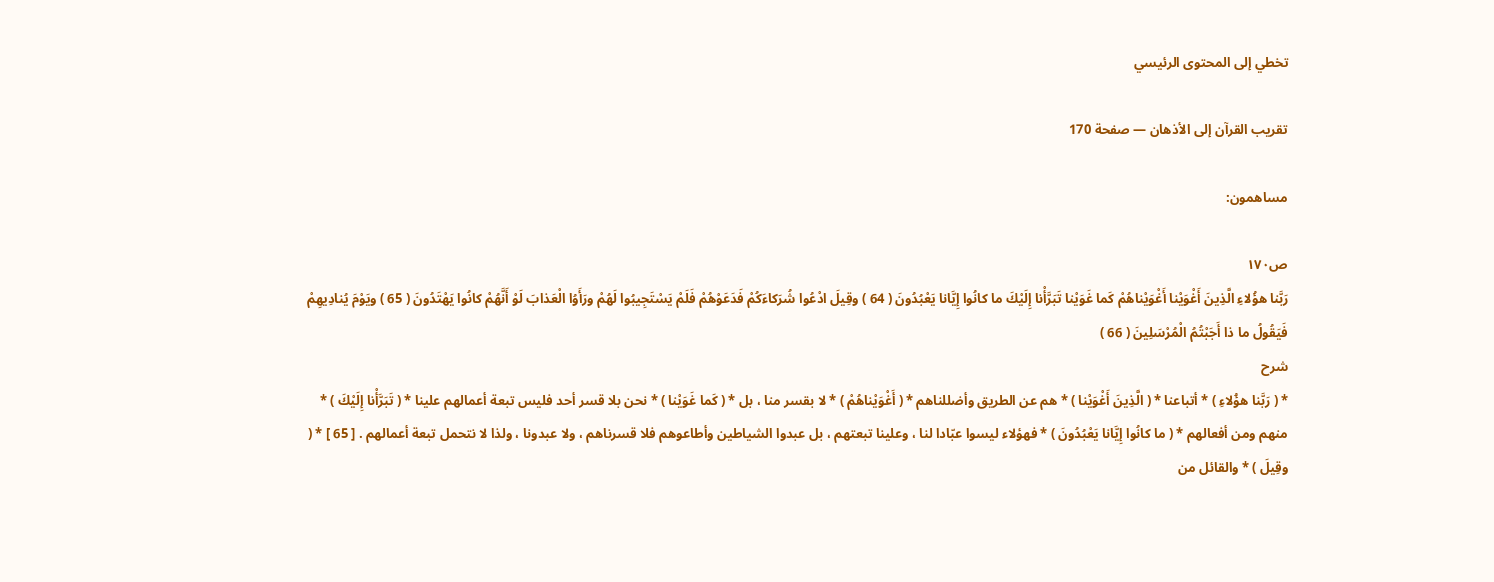تخطي إلى المحتوى الرئيسي

تقريب القرآن إلى الأذهان — صفحة 170

مساهمون:

ص١٧٠
رَبَّنا هؤُلاءِ الَّذِينَ أَغْوَيْنا أَغْوَيْناهُمْ كَما غَوَيْنا تَبَرَّأْنا إِلَيْكَ ما كانُوا إِيَّانا يَعْبُدُونَ ( 64 ) وقِيلَ ادْعُوا شُرَكاءَكُمْ فَدَعَوْهُمْ فَلَمْ يَسْتَجِيبُوا لَهُمْ ورَأَوُا الْعَذابَ لَوْ أَنَّهُمْ كانُوا يَهْتَدُونَ ( 65 ) ويَوْمَ يُنادِيهِمْ فَيَقُولُ ما ذا أَجَبْتُمُ الْمُرْسَلِينَ ( 66 )
شرح
* ( رَبَّنا هؤُلاءِ ) * أتباعنا * ( الَّذِينَ أَغْوَيْنا ) * هم عن الطريق وأضللناهم * ( أَغْوَيْناهُمْ ) * لا بقسر منا ، بل * ( كَما غَوَيْنا ) * نحن بلا قسر أحد فليس تبعة أعمالهم علينا * ( تَبَرَّأْنا إِلَيْكَ ) * منهم ومن أفعالهم * ( ما كانُوا إِيَّانا يَعْبُدُونَ ) * فهؤلاء ليسوا عبّادا لنا ، وعلينا تبعتهم ، بل عبدوا الشياطين وأطاعوهم فلا قسرناهم ، ولا عبدونا ، ولذا لا نتحمل تبعة أعمالهم . [ 65 ] * ( وقِيلَ ) * والقائل من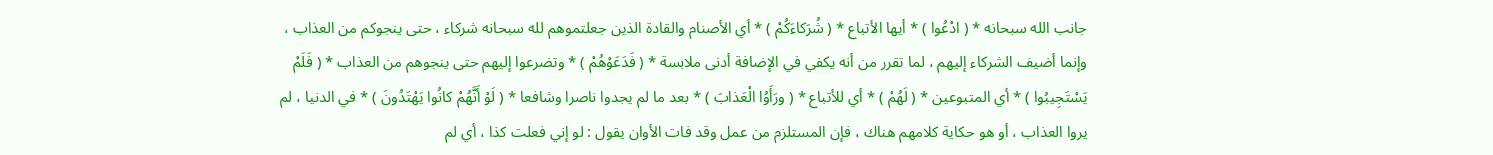جانب الله سبحانه * ( ادْعُوا ) * أيها الأتباع * ( شُرَكاءَكُمْ ) * أي الأصنام والقادة الذين جعلتموهم لله سبحانه شركاء ، حتى ينجوكم من العذاب ، وإنما أضيف الشركاء إليهم ، لما تقرر من أنه يكفي في الإضافة أدنى ملابسة * ( فَدَعَوْهُمْ ) * وتضرعوا إليهم حتى ينجوهم من العذاب * ( فَلَمْ يَسْتَجِيبُوا ) * أي المتبوعين * ( لَهُمْ ) * أي للأتباع * ( ورَأَوُا الْعَذابَ ) * بعد ما لم يجدوا ناصرا وشافعا * ( لَوْ أَنَّهُمْ كانُوا يَهْتَدُونَ ) * في الدنيا ، لم يروا العذاب ، أو هو حكاية كلامهم هناك ، فإن المستلزم من عمل وقد فات الأوان يقول : لو إني فعلت كذا ، أي لم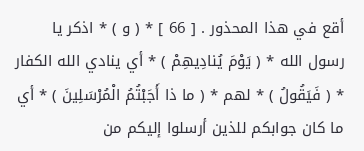أقع في هذا المحذور . [ 66 ] * ( و ) * اذكر يا رسول الله * ( يَوْمَ يُنادِيهِمْ ) * أي ينادي الله الكفار * ( فَيَقُولُ ) * لهم * ( ما ذا أَجَبْتُمُ الْمُرْسَلِينَ ) * أي ما كان جوابكم للذين أرسلوا إليكم من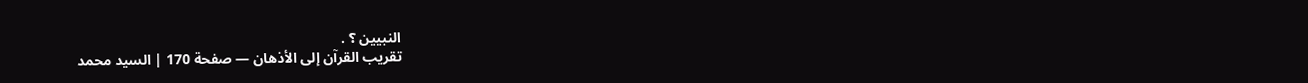النبيين ؟ .
تقريب القرآن إلى الأذهان — صفحة 170 | السيد محمد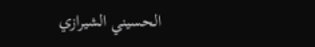الحسيني الشيرازي